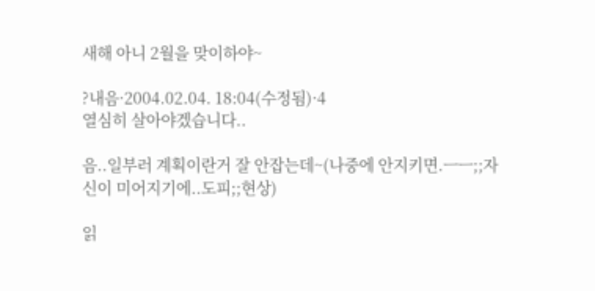새해 아니 2월을 맞이하야~

?내음·2004.02.04. 18:04(수정됨)·4
열심히 살아야겠습니다..

음..일부러 계획이란거 잘 안잡는데~(나중에 안지키면.ㅡㅡ;;자신이 미어지기에..도피;;현상)

읽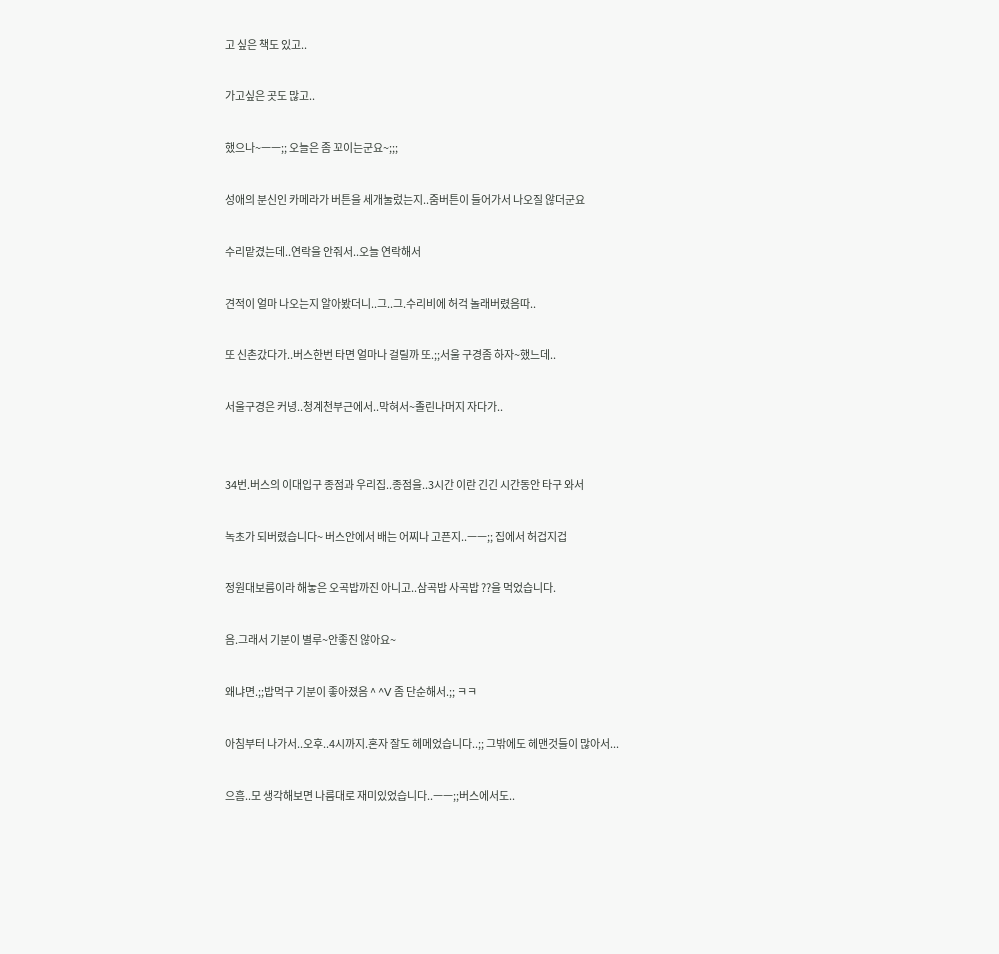고 싶은 책도 있고..

가고싶은 곳도 많고..

했으나~ㅡㅡ;; 오늘은 좀 꼬이는군요~;;;

성애의 분신인 카메라가 버튼을 세개눌렀는지..줌버튼이 들어가서 나오질 않더군요

수리맡겼는데..연락을 안줘서..오늘 연락해서

견적이 얼마 나오는지 알아봤더니..그..그.수리비에 허걱 놀래버렸음따..

또 신촌갔다가..버스한번 타면 얼마나 걸릴까 또.;;서울 구경좀 하자~했느데..

서울구경은 커녕..청계천부근에서..막혀서~졸린나머지 자다가..


34번.버스의 이대입구 종점과 우리집..종점을..3시간 이란 긴긴 시간동안 타구 와서

녹초가 되버렸습니다~ 버스안에서 배는 어찌나 고픈지..ㅡㅡ;; 집에서 허겁지겁

정원대보름이라 해놓은 오곡밥까진 아니고..삼곡밥 사곡밥 ??을 먹었습니다.

음.그래서 기분이 별루~안좋진 않아요~

왜냐면.;;밥먹구 기분이 좋아졌음 ^ ^V 좀 단순해서.;; ㅋㅋ

아침부터 나가서..오후..4시까지.혼자 잘도 헤메었습니다..;; 그밖에도 헤맨것들이 많아서...

으흠..모 생각해보면 나름대로 재미있었습니다..ㅡㅡ;;버스에서도..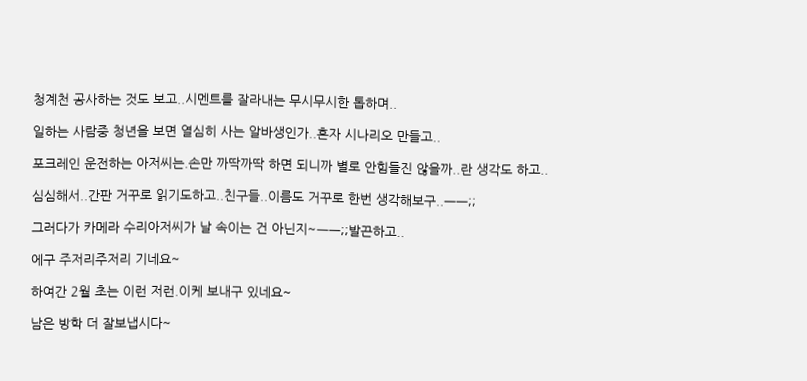청계천 공사하는 것도 보고..시멘트를 잘라내는 무시무시한 톱하며..

일하는 사람중 청년을 보면 열심히 사는 알바생인가..혼자 시나리오 만들고..

포크레인 운전하는 아저씨는.손만 까딱까딱 하면 되니까 별로 안힘들진 않을까..란 생각도 하고..

심심해서..간판 거꾸로 읽기도하고..친구들..이름도 거꾸로 한번 생각해보구..ㅡㅡ;;

그러다가 카메라 수리아저씨가 날 속이는 건 아닌지~ㅡㅡ;;발끈하고..

에구 주저리주저리 기네요~

하여간 2월 초는 이런 저런.이케 보내구 있네요~

남은 방학 더 잘보냅시다~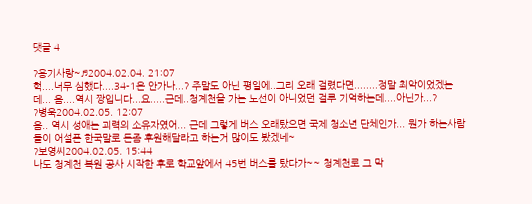댓글 4

?용기사랑~♬2004.02.04. 21:07
헉....너무 심했다....34-1은 안가나...? 주말도 아닌 평일에..그리 오래 걸렸다면........정말 최악이었겠는데... 음....역시 짱입니다...요.....근데..청계천을 가는 노선이 아니었던 걸루 기억하는데....아닌가...?
?병욱2004.02.05. 12:07
음.. 역시 성애는 괴력의 소유자였어... 근데 그렇게 버스 오래탔으면 국제 청소년 단체인가... 뭔가 하는사람들이 어설픈 한국말로 돈좀 후원해달라고 하는거 많이도 봤겠네~
?보영씨2004.02.05. 15:44
나도 청계천 복원 공사 시작한 후로 학교앞에서 45번 버스를 탔다가~~ 청계천로 그 막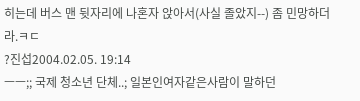히는데 버스 맨 뒷자리에 나혼자 앉아서(사실 졸았지--) 좀 민망하더라.ㅋㄷ
?진섭2004.02.05. 19:14
ㅡㅡ;; 국제 청소년 단체..; 일본인여자같은사람이 말하던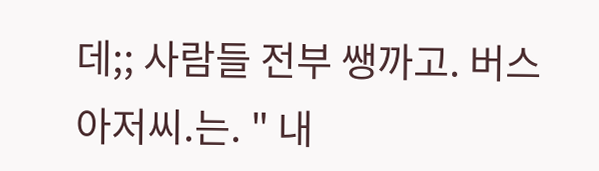데;; 사람들 전부 쌩까고. 버스아저씨.는. " 내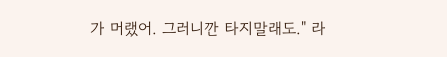가 머랬어. 그러니깐 타지말래도." 라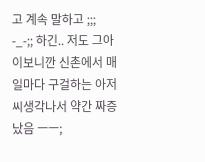고 계속 말하고 ;;; -_-;; 하긴.. 저도 그아이보니깐 신촌에서 매일마다 구걸하는 아저씨생각나서 약간 짜증났음 ㅡㅡ;